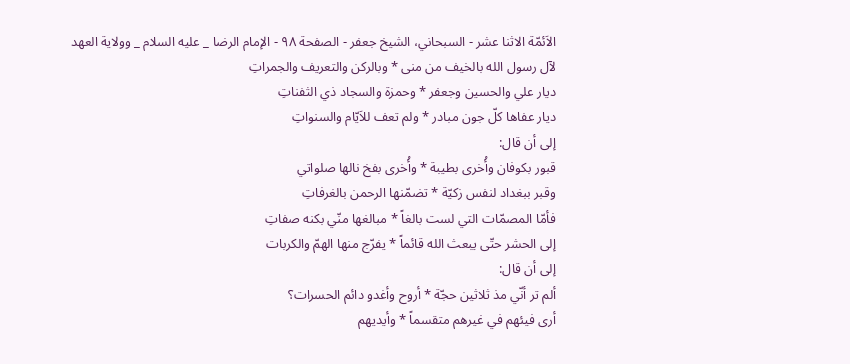الاَئمّة الاثنا عشر - السبحاني، الشيخ جعفر - الصفحة ٩٨ - الإمام الرضا _ عليه السلام _ وولاية العهد
لآل رسول الله بالخيف من منى * وبالركن والتعريف والجمراتِ
ديار علي والحسين وجعفر * وحمزة والسجاد ذي الثفناتِ
ديار عفاها كلّ جون مبادر * ولم تعف للاَيّام والسنواتِ
إلى أن قال:
قبور بكوفان وأُخرى بطيبة * وأُخرى بفخ نالها صلواتي
وقبر ببغداد لنفس زكيّة * تضمّنها الرحمن بالغرفاتِ
فأمّا المصمّات التي لست بالغاً * مبالغها منّي بكنه صفاتِ
إلى الحشر حتّى يبعث الله قائماً * يفرّج منها الهمّ والكربات
إلى أن قال:
ألم تر أنّي مذ ثلاثين حجّة * أروح وأغدو دائم الحسرات؟
أرى فيئهم في غيرهم متقسماً * وأيديهم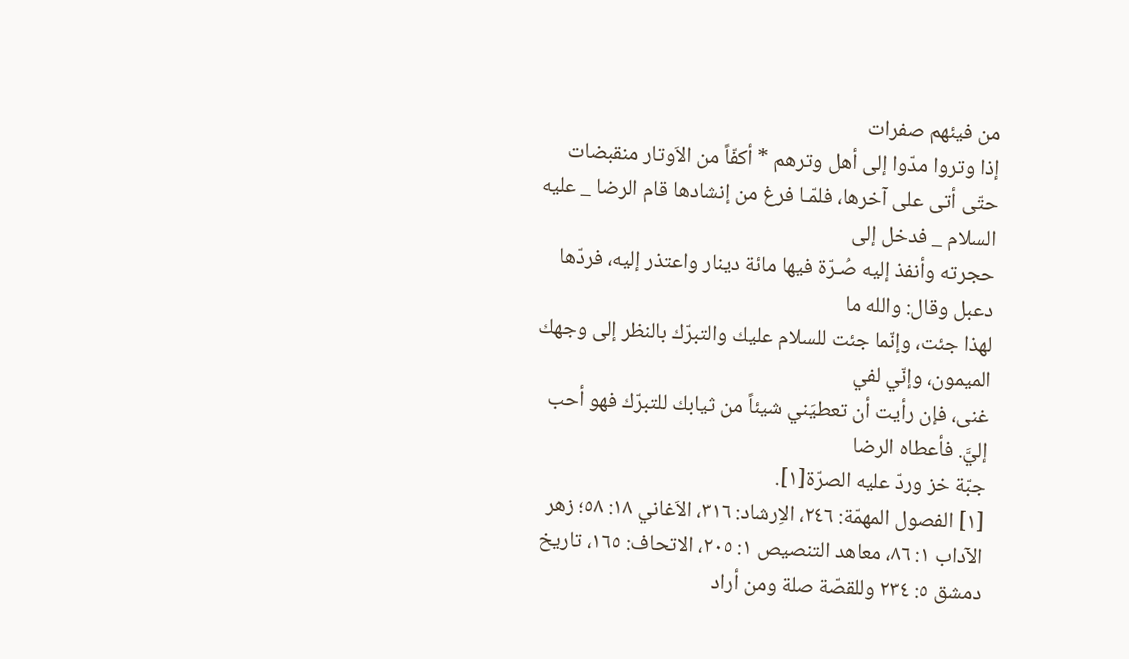من فيئهم صفرات
إذا وتروا مدّوا إلى أهل وترهم * أكفّاً من الاَوتار منقبضات
حتّى أتى على آخرها، فلمّـا فرغ من إنشادها قام الرضا _ عليه السلام _ فدخل إلى
حجرته وأنفذ إليه صُـرّة فيها مائة دينار واعتذر إليه، فردّها دعبل وقال: والله ما
لهذا جئت، وإنّما جئت للسلام عليك والتبرّك بالنظر إلى وجهك الميمون، وإنّي لفي
غنى، فإن رأيت أن تعطيَني شيئاً من ثيابك للتبرّك فهو أحب إليَّ. فأعطاه الرضا
جبّة خز وردّ عليه الصرّة[١].
[١] الفصول المهمّة: ٢٤٦، الاِرشاد: ٣١٦، الاَغاني ١٨: ٥٨؛ زهر الآداب ١: ٨٦، معاهد التنصيص ١: ٢٠٥، الاتحاف: ١٦٥، تاريخ دمشق ٥: ٢٣٤ وللقصّة صلة ومن أراد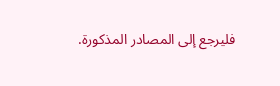فليرجع إلى المصادر المذكورة.